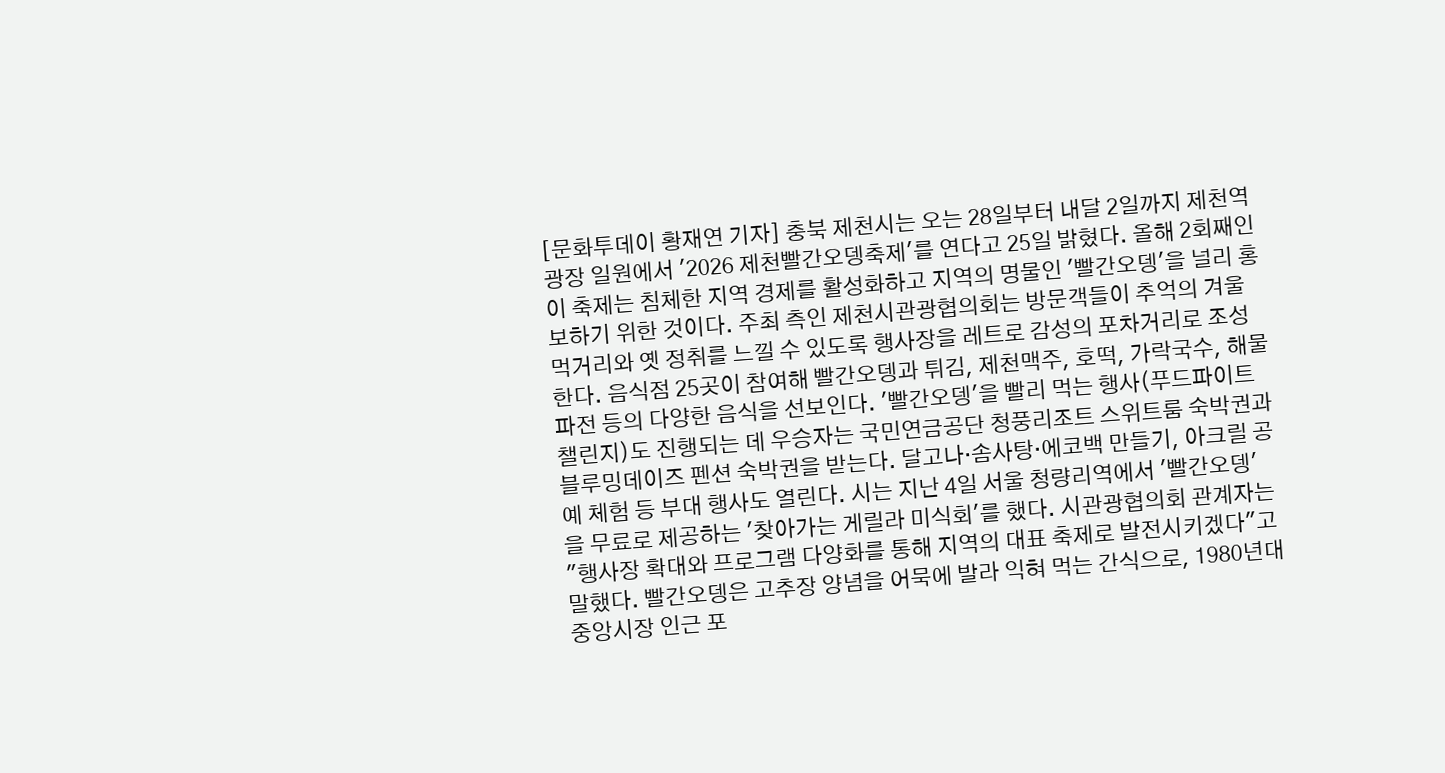[문화투데이 황재연 기자] 충북 제천시는 오는 28일부터 내달 2일까지 제천역 광장 일원에서 '2026 제천빨간오뎅축제'를 연다고 25일 밝혔다. 올해 2회째인 이 축제는 침체한 지역 경제를 활성화하고 지역의 명물인 '빨간오뎅'을 널리 홍보하기 위한 것이다. 주최 측인 제천시관광협의회는 방문객들이 추억의 겨울 먹거리와 옛 정취를 느낄 수 있도록 행사장을 레트로 감성의 포차거리로 조성한다. 음식점 25곳이 참여해 빨간오뎅과 튀김, 제천맥주, 호떡, 가락국수, 해물파전 등의 다양한 음식을 선보인다. '빨간오뎅'을 빨리 먹는 행사(푸드파이트챌린지)도 진행되는 데 우승자는 국민연금공단 청풍리조트 스위트룸 숙박권과 블루밍데이즈 펜션 숙박권을 받는다. 달고나·솜사탕·에코백 만들기, 아크릴 공예 체험 등 부대 행사도 열린다. 시는 지난 4일 서울 청량리역에서 '빨간오뎅'을 무료로 제공하는 '찾아가는 게릴라 미식회'를 했다. 시관광협의회 관계자는 "행사장 확대와 프로그램 다양화를 통해 지역의 대표 축제로 발전시키겠다"고 말했다. 빨간오뎅은 고추장 양념을 어묵에 발라 익혀 먹는 간식으로, 1980년대 중앙시장 인근 포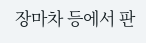장마차 등에서 판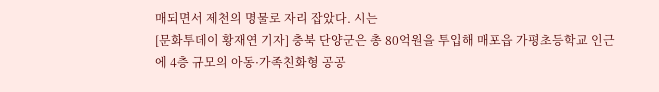매되면서 제천의 명물로 자리 잡았다. 시는
[문화투데이 황재연 기자] 충북 단양군은 총 80억원을 투입해 매포읍 가평초등학교 인근에 4층 규모의 아동·가족친화형 공공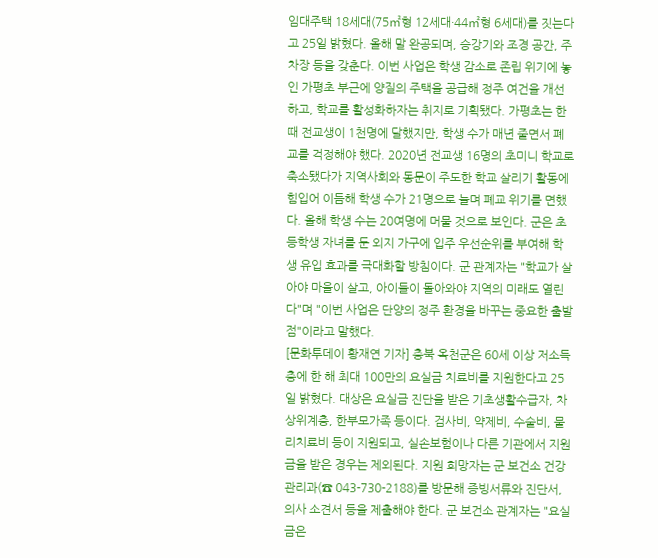임대주택 18세대(75㎡형 12세대·44㎡형 6세대)를 짓는다고 25일 밝혔다. 올해 말 완공되며, 승강기와 조경 공간, 주차장 등을 갖춘다. 이번 사업은 학생 감소로 존립 위기에 놓인 가평초 부근에 양질의 주택을 공급해 정주 여건을 개선하고, 학교를 활성화하자는 취지로 기획됐다. 가평초는 한때 전교생이 1천명에 달했지만, 학생 수가 매년 줄면서 폐교를 걱정해야 했다. 2020년 전교생 16명의 초미니 학교로 축소됐다가 지역사회와 동문이 주도한 학교 살리기 활동에 힘입어 이듬해 학생 수가 21명으로 늘며 폐교 위기를 면했다. 올해 학생 수는 20여명에 머물 것으로 보인다. 군은 초등학생 자녀를 둔 외지 가구에 입주 우선순위를 부여해 학생 유입 효과를 극대화할 방침이다. 군 관계자는 "학교가 살아야 마을이 살고, 아이들이 돌아와야 지역의 미래도 열린다"며 "이번 사업은 단양의 정주 환경을 바꾸는 중요한 출발점"이라고 말했다.
[문화투데이 황재연 기자] 충북 옥천군은 60세 이상 저소득층에 한 해 최대 100만의 요실금 치료비를 지원한다고 25일 밝혔다. 대상은 요실금 진단을 받은 기초생활수급자, 차상위계층, 한부모가족 등이다. 검사비, 약제비, 수술비, 물리치료비 등이 지원되고, 실손보험이나 다른 기관에서 지원금을 받은 경우는 제외된다. 지원 희망자는 군 보건소 건강관리과(☎ 043-730-2188)를 방문해 증빙서류와 진단서, 의사 소견서 등을 제출해야 한다. 군 보건소 관계자는 "요실금은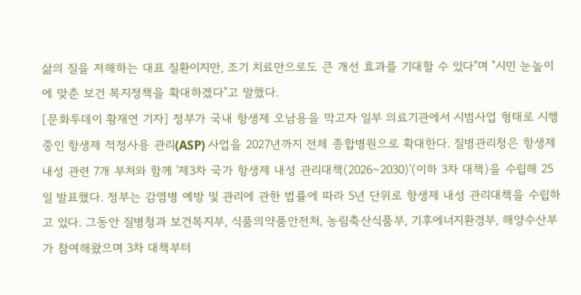삶의 질을 저해하는 대표 질환이지만, 조기 치료만으로도 큰 개선 효과를 기대할 수 있다"며 "시민 눈높이에 맞춘 보건 복지정책을 확대하겠다"고 말했다.
[문화투데이 황재연 기자] 정부가 국내 항생제 오남용을 막고자 일부 의료기관에서 시범사업 형태로 시행 중인 항생제 적정사용 관리(ASP) 사업을 2027년까지 전체 종합병원으로 확대한다. 질병관리청은 항생제 내성 관련 7개 부처와 함께 '제3차 국가 항생제 내성 관리대책(2026∼2030)'(이하 3차 대책)을 수립해 25일 발표했다. 정부는 감염병 예방 및 관리에 관한 법률에 따라 5년 단위로 항생제 내성 관리대책을 수립하고 있다. 그동안 질병청과 보건복지부, 식품의약품안전처, 농림축산식품부, 기후에너지환경부, 해양수산부가 참여해왔으며 3차 대책부터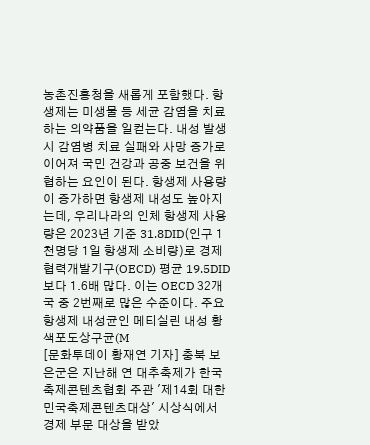농촌진흥청을 새롭게 포함했다. 항생제는 미생물 등 세균 감염을 치료하는 의약품을 일컫는다. 내성 발생 시 감염병 치료 실패와 사망 증가로 이어져 국민 건강과 공중 보건을 위협하는 요인이 된다. 항생제 사용량이 증가하면 항생제 내성도 높아지는데, 우리나라의 인체 항생제 사용량은 2023년 기준 31.8DID(인구 1천명당 1일 항생제 소비량)로 경제협력개발기구(OECD) 평균 19.5DID보다 1.6배 많다. 이는 OECD 32개국 중 2번째로 많은 수준이다. 주요 항생제 내성균인 메티실린 내성 황색포도상구균(M
[문화투데이 황재연 기자] 충북 보은군은 지난해 연 대추축제가 한국축제콘텐츠협회 주관 '제14회 대한민국축제콘텐츠대상' 시상식에서 경제 부문 대상을 받았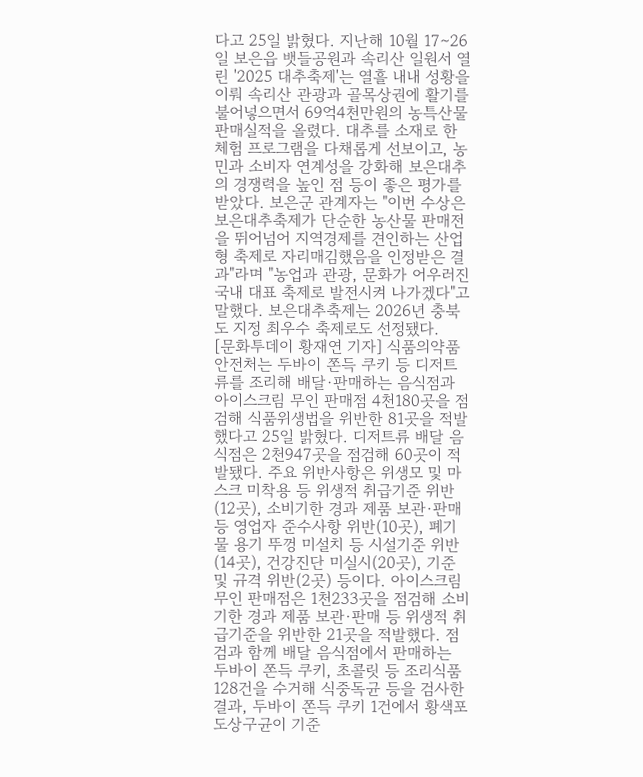다고 25일 밝혔다. 지난해 10월 17∼26일 보은읍 뱃들공원과 속리산 일원서 열린 '2025 대추축제'는 열흘 내내 성황을 이뤄 속리산 관광과 골목상권에 활기를 불어넣으면서 69억4천만원의 농특산물 판매실적을 올렸다. 대추를 소재로 한 체험 프로그램을 다채롭게 선보이고, 농민과 소비자 연계성을 강화해 보은대추의 경쟁력을 높인 점 등이 좋은 평가를 받았다. 보은군 관계자는 "이번 수상은 보은대추축제가 단순한 농산물 판매전을 뛰어넘어 지역경제를 견인하는 산업형 축제로 자리매김했음을 인정받은 결과"라며 "농업과 관광, 문화가 어우러진 국내 대표 축제로 발전시켜 나가겠다"고 말했다. 보은대추축제는 2026년 충북도 지정 최우수 축제로도 선정됐다.
[문화투데이 황재연 기자] 식품의약품안전처는 두바이 쫀득 쿠키 등 디저트류를 조리해 배달·판매하는 음식점과 아이스크림 무인 판매점 4천180곳을 점검해 식품위생법을 위반한 81곳을 적발했다고 25일 밝혔다. 디저트류 배달 음식점은 2천947곳을 점검해 60곳이 적발됐다. 주요 위반사항은 위생모 및 마스크 미착용 등 위생적 취급기준 위반(12곳), 소비기한 경과 제품 보관·판매 등 영업자 준수사항 위반(10곳), 폐기물 용기 뚜껑 미설치 등 시설기준 위반(14곳), 건강진단 미실시(20곳), 기준 및 규격 위반(2곳) 등이다. 아이스크림 무인 판매점은 1천233곳을 점검해 소비기한 경과 제품 보관·판매 등 위생적 취급기준을 위반한 21곳을 적발했다. 점검과 함께 배달 음식점에서 판매하는 두바이 쫀득 쿠키, 초콜릿 등 조리식품 128건을 수거해 식중독균 등을 검사한 결과, 두바이 쫀득 쿠키 1건에서 황색포도상구균이 기준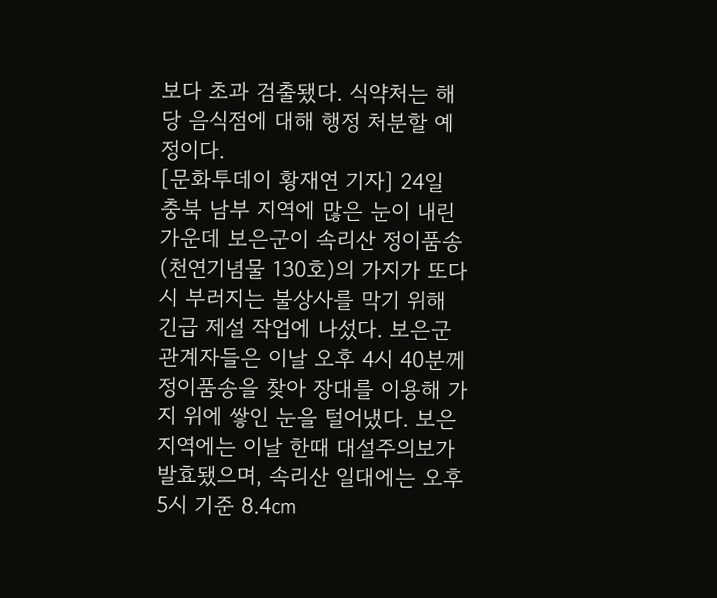보다 초과 검출됐다. 식약처는 해당 음식점에 대해 행정 처분할 예정이다.
[문화투데이 황재연 기자] 24일 충북 남부 지역에 많은 눈이 내린 가운데 보은군이 속리산 정이품송(천연기념물 130호)의 가지가 또다시 부러지는 불상사를 막기 위해 긴급 제설 작업에 나섰다. 보은군 관계자들은 이날 오후 4시 40분께 정이품송을 찾아 장대를 이용해 가지 위에 쌓인 눈을 털어냈다. 보은 지역에는 이날 한때 대설주의보가 발효됐으며, 속리산 일대에는 오후 5시 기준 8.4㎝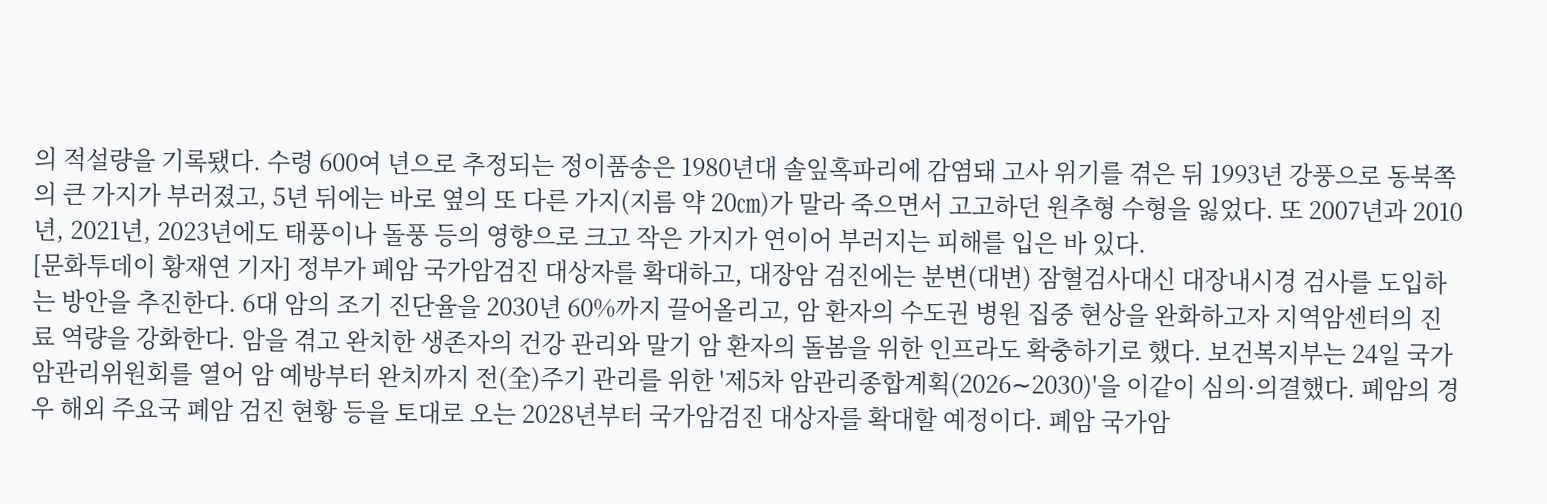의 적설량을 기록됐다. 수령 600여 년으로 추정되는 정이품송은 1980년대 솔잎혹파리에 감염돼 고사 위기를 겪은 뒤 1993년 강풍으로 동북쪽의 큰 가지가 부러졌고, 5년 뒤에는 바로 옆의 또 다른 가지(지름 약 20㎝)가 말라 죽으면서 고고하던 원추형 수형을 잃었다. 또 2007년과 2010년, 2021년, 2023년에도 태풍이나 돌풍 등의 영향으로 크고 작은 가지가 연이어 부러지는 피해를 입은 바 있다.
[문화투데이 황재연 기자] 정부가 폐암 국가암검진 대상자를 확대하고, 대장암 검진에는 분변(대변) 잠혈검사대신 대장내시경 검사를 도입하는 방안을 추진한다. 6대 암의 조기 진단율을 2030년 60%까지 끌어올리고, 암 환자의 수도권 병원 집중 현상을 완화하고자 지역암센터의 진료 역량을 강화한다. 암을 겪고 완치한 생존자의 건강 관리와 말기 암 환자의 돌봄을 위한 인프라도 확충하기로 했다. 보건복지부는 24일 국가암관리위원회를 열어 암 예방부터 완치까지 전(全)주기 관리를 위한 '제5차 암관리종합계획(2026∼2030)'을 이같이 심의·의결했다. 폐암의 경우 해외 주요국 폐암 검진 현황 등을 토대로 오는 2028년부터 국가암검진 대상자를 확대할 예정이다. 폐암 국가암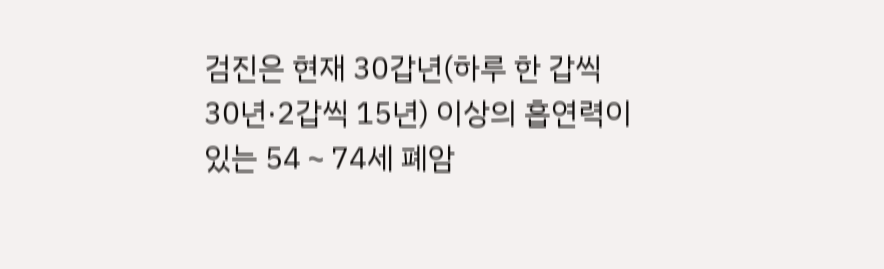검진은 현재 30갑년(하루 한 갑씩 30년·2갑씩 15년) 이상의 흡연력이 있는 54∼74세 폐암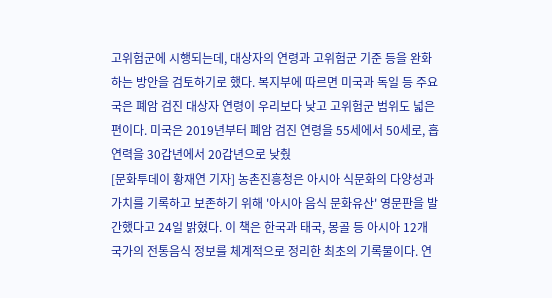고위험군에 시행되는데, 대상자의 연령과 고위험군 기준 등을 완화하는 방안을 검토하기로 했다. 복지부에 따르면 미국과 독일 등 주요국은 폐암 검진 대상자 연령이 우리보다 낮고 고위험군 범위도 넓은 편이다. 미국은 2019년부터 폐암 검진 연령을 55세에서 50세로, 흡연력을 30갑년에서 20갑년으로 낮췄
[문화투데이 황재연 기자] 농촌진흥청은 아시아 식문화의 다양성과 가치를 기록하고 보존하기 위해 '아시아 음식 문화유산' 영문판을 발간했다고 24일 밝혔다. 이 책은 한국과 태국, 몽골 등 아시아 12개 국가의 전통음식 정보를 체계적으로 정리한 최초의 기록물이다. 연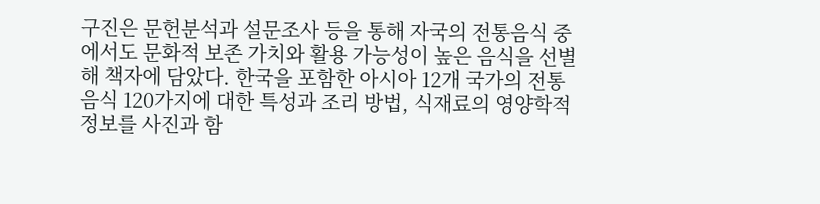구진은 문헌분석과 설문조사 등을 통해 자국의 전통음식 중에서도 문화적 보존 가치와 활용 가능성이 높은 음식을 선별해 책자에 담았다. 한국을 포함한 아시아 12개 국가의 전통음식 120가지에 대한 특성과 조리 방법, 식재료의 영양학적 정보를 사진과 함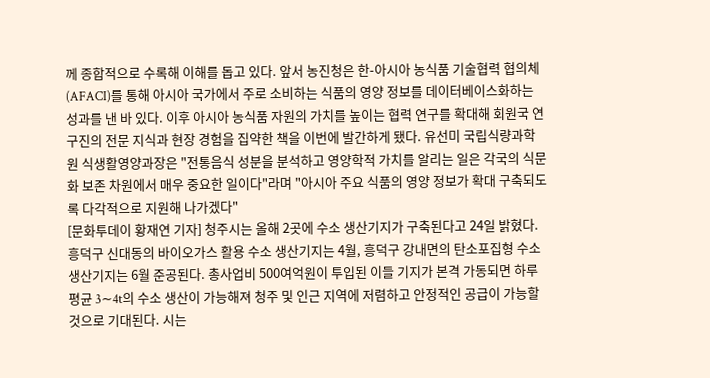께 종합적으로 수록해 이해를 돕고 있다. 앞서 농진청은 한-아시아 농식품 기술협력 협의체(AFACI)를 통해 아시아 국가에서 주로 소비하는 식품의 영양 정보를 데이터베이스화하는 성과를 낸 바 있다. 이후 아시아 농식품 자원의 가치를 높이는 협력 연구를 확대해 회원국 연구진의 전문 지식과 현장 경험을 집약한 책을 이번에 발간하게 됐다. 유선미 국립식량과학원 식생활영양과장은 "전통음식 성분을 분석하고 영양학적 가치를 알리는 일은 각국의 식문화 보존 차원에서 매우 중요한 일이다"라며 "아시아 주요 식품의 영양 정보가 확대 구축되도록 다각적으로 지원해 나가겠다"
[문화투데이 황재연 기자] 청주시는 올해 2곳에 수소 생산기지가 구축된다고 24일 밝혔다. 흥덕구 신대동의 바이오가스 활용 수소 생산기지는 4월, 흥덕구 강내면의 탄소포집형 수소 생산기지는 6월 준공된다. 총사업비 500여억원이 투입된 이들 기지가 본격 가동되면 하루 평균 3∼4t의 수소 생산이 가능해져 청주 및 인근 지역에 저렴하고 안정적인 공급이 가능할 것으로 기대된다. 시는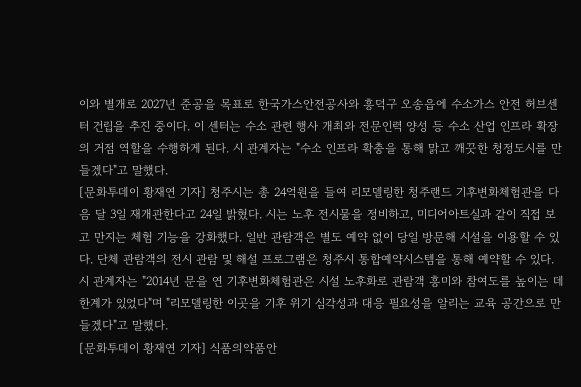이와 별개로 2027년 준공을 목표로 한국가스안전공사와 흥덕구 오송읍에 수소가스 안전 허브센터 건립을 추진 중이다. 이 센터는 수소 관련 행사 개최와 전문인력 양성 등 수소 산업 인프라 확장의 거점 역할을 수행하게 된다. 시 관계자는 "수소 인프라 확충을 통해 맑고 깨끗한 청정도시를 만들겠다"고 말했다.
[문화투데이 황재연 기자] 청주시는 총 24억원을 들여 리모델링한 청주랜드 기후변화체험관을 다음 달 3일 재개관한다고 24일 밝혔다. 시는 노후 전시물을 정비하고, 미디어아트실과 같이 직접 보고 만지는 체험 기능을 강화했다. 일반 관람객은 별도 예약 없이 당일 방문해 시설을 이용할 수 있다. 단체 관람객의 전시 관람 및 해설 프로그램은 청주시 통합예약시스템을 통해 예약할 수 있다. 시 관계자는 "2014년 문을 연 기후변화체험관은 시설 노후화로 관람객 흥미와 참여도를 높이는 데 한계가 있었다"며 "리모델링한 이곳을 기후 위기 심각성과 대응 필요성을 알리는 교육 공간으로 만들겠다"고 말했다.
[문화투데이 황재연 기자] 식품의약품안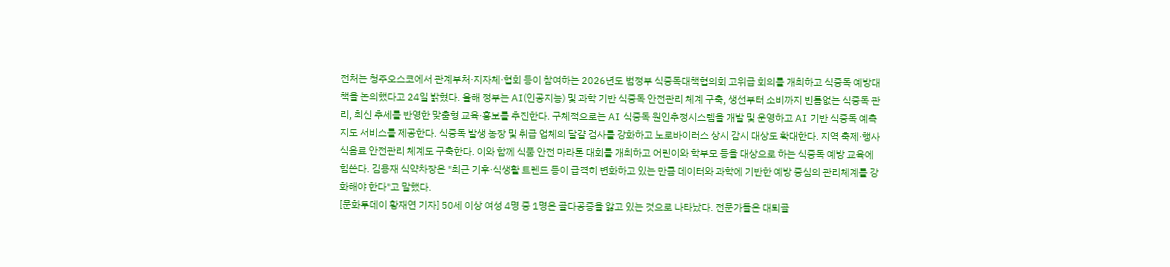전처는 청주오스코에서 관계부처·지자체·협회 등이 참여하는 2026년도 범정부 식중독대책협의회 고위급 회의를 개최하고 식중독 예방대책을 논의했다고 24일 밝혔다. 올해 정부는 AI(인공지능) 및 과학 기반 식중독 안전관리 체계 구축, 생선부터 소비까지 빈틈없는 식중독 관리, 최신 추세를 반영한 맞춤형 교육·홍보를 추진한다. 구체적으로는 AI 식중독 원인추정시스템을 개발 및 운영하고 AI 기반 식중독 예측 지도 서비스를 제공한다. 식중독 발생 농장 및 취급 업체의 달걀 검사를 강화하고 노로바이러스 상시 감시 대상도 확대한다. 지역 축제·행사 식음료 안전관리 체계도 구축한다. 이와 함께 식품 안전 마라톤 대회를 개최하고 어린이와 학부모 등을 대상으로 하는 식중독 예방 교육에 힘쓴다. 김용재 식약차장은 "최근 기후·식생활 트렌드 등이 급격히 변화하고 있는 만큼 데이터와 과학에 기반한 예방 중심의 관리체계를 강화해야 한다"고 말했다.
[문화투데이 황재연 기자] 50세 이상 여성 4명 중 1명은 골다공증을 앓고 있는 것으로 나타났다. 전문가들은 대퇴골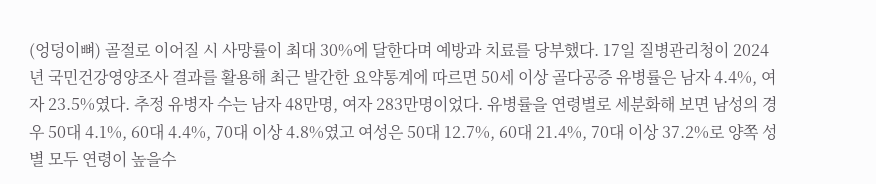(엉덩이뼈) 골절로 이어질 시 사망률이 최대 30%에 달한다며 예방과 치료를 당부했다. 17일 질병관리청이 2024년 국민건강영양조사 결과를 활용해 최근 발간한 요약통계에 따르면 50세 이상 골다공증 유병률은 남자 4.4%, 여자 23.5%였다. 추정 유병자 수는 남자 48만명, 여자 283만명이었다. 유병률을 연령별로 세분화해 보면 남성의 경우 50대 4.1%, 60대 4.4%, 70대 이상 4.8%였고 여성은 50대 12.7%, 60대 21.4%, 70대 이상 37.2%로 양쪽 성별 모두 연령이 높을수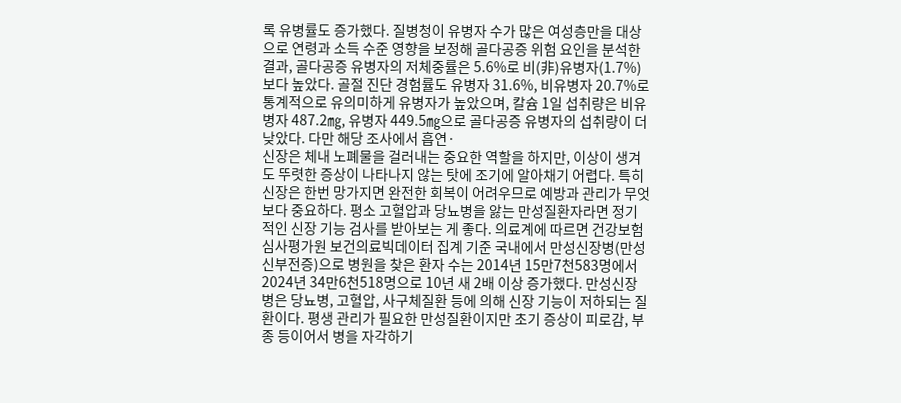록 유병률도 증가했다. 질병청이 유병자 수가 많은 여성층만을 대상으로 연령과 소득 수준 영향을 보정해 골다공증 위험 요인을 분석한 결과, 골다공증 유병자의 저체중률은 5.6%로 비(非)유병자(1.7%)보다 높았다. 골절 진단 경험률도 유병자 31.6%, 비유병자 20.7%로 통계적으로 유의미하게 유병자가 높았으며, 칼슘 1일 섭취량은 비유병자 487.2㎎, 유병자 449.5㎎으로 골다공증 유병자의 섭취량이 더 낮았다. 다만 해당 조사에서 흡연·
신장은 체내 노폐물을 걸러내는 중요한 역할을 하지만, 이상이 생겨도 뚜렷한 증상이 나타나지 않는 탓에 조기에 알아채기 어렵다. 특히 신장은 한번 망가지면 완전한 회복이 어려우므로 예방과 관리가 무엇보다 중요하다. 평소 고혈압과 당뇨병을 앓는 만성질환자라면 정기적인 신장 기능 검사를 받아보는 게 좋다. 의료계에 따르면 건강보험심사평가원 보건의료빅데이터 집계 기준 국내에서 만성신장병(만성신부전증)으로 병원을 찾은 환자 수는 2014년 15만7천583명에서 2024년 34만6천518명으로 10년 새 2배 이상 증가했다. 만성신장병은 당뇨병, 고혈압, 사구체질환 등에 의해 신장 기능이 저하되는 질환이다. 평생 관리가 필요한 만성질환이지만 초기 증상이 피로감, 부종 등이어서 병을 자각하기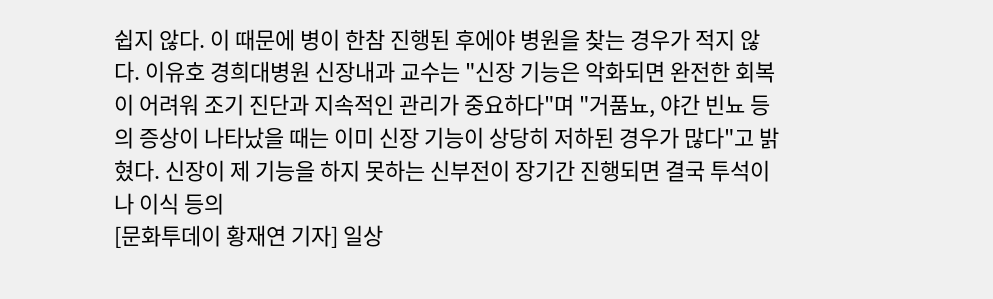쉽지 않다. 이 때문에 병이 한참 진행된 후에야 병원을 찾는 경우가 적지 않다. 이유호 경희대병원 신장내과 교수는 "신장 기능은 악화되면 완전한 회복이 어려워 조기 진단과 지속적인 관리가 중요하다"며 "거품뇨, 야간 빈뇨 등의 증상이 나타났을 때는 이미 신장 기능이 상당히 저하된 경우가 많다"고 밝혔다. 신장이 제 기능을 하지 못하는 신부전이 장기간 진행되면 결국 투석이나 이식 등의
[문화투데이 황재연 기자] 일상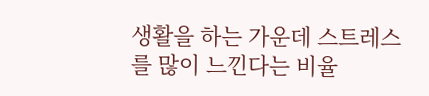생활을 하는 가운데 스트레스를 많이 느낀다는 비율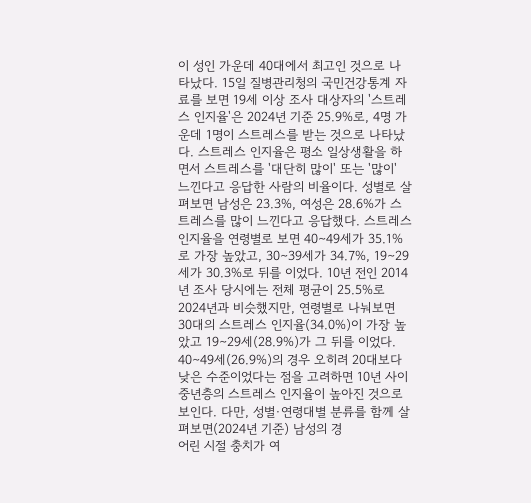이 성인 가운데 40대에서 최고인 것으로 나타났다. 15일 질병관리청의 국민건강통계 자료를 보면 19세 이상 조사 대상자의 '스트레스 인지율'은 2024년 기준 25.9%로, 4명 가운데 1명이 스트레스를 받는 것으로 나타났다. 스트레스 인지율은 평소 일상생활을 하면서 스트레스를 '대단히 많이' 또는 '많이' 느낀다고 응답한 사람의 비율이다. 성별로 살펴보면 남성은 23.3%, 여성은 28.6%가 스트레스를 많이 느낀다고 응답했다. 스트레스 인지율을 연령별로 보면 40∼49세가 35.1%로 가장 높았고, 30∼39세가 34.7%, 19∼29세가 30.3%로 뒤를 이었다. 10년 전인 2014년 조사 당시에는 전체 평균이 25.5%로 2024년과 비슷했지만, 연령별로 나눠보면 30대의 스트레스 인지율(34.0%)이 가장 높았고 19∼29세(28.9%)가 그 뒤를 이었다. 40∼49세(26.9%)의 경우 오히려 20대보다 낮은 수준이었다는 점을 고려하면 10년 사이 중년층의 스트레스 인지율이 높아진 것으로 보인다. 다만, 성별·연령대별 분류를 함께 살펴보면(2024년 기준) 남성의 경
어린 시절 충치가 여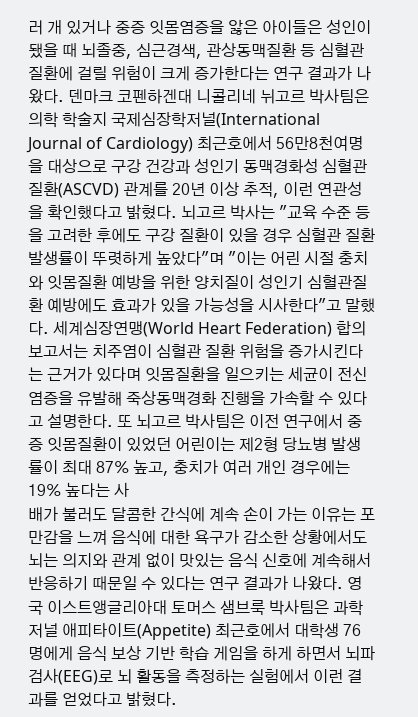러 개 있거나 중증 잇몸염증을 앓은 아이들은 성인이 됐을 때 뇌졸중, 심근경색, 관상동맥질환 등 심혈관질환에 걸릴 위험이 크게 증가한다는 연구 결과가 나왔다. 덴마크 코펜하겐대 니콜리네 뉘고르 박사팀은 의학 학술지 국제심장학저널(International Journal of Cardiology) 최근호에서 56만8천여명을 대상으로 구강 건강과 성인기 동맥경화성 심혈관질환(ASCVD) 관계를 20년 이상 추적, 이런 연관성을 확인했다고 밝혔다. 뇌고르 박사는 "교육 수준 등을 고려한 후에도 구강 질환이 있을 경우 심혈관 질환 발생률이 뚜렷하게 높았다"며 "이는 어린 시절 충치와 잇몸질환 예방을 위한 양치질이 성인기 심혈관질환 예방에도 효과가 있을 가능성을 시사한다"고 말했다. 세계심장연맹(World Heart Federation) 합의 보고서는 치주염이 심혈관 질환 위험을 증가시킨다는 근거가 있다며 잇몸질환을 일으키는 세균이 전신 염증을 유발해 죽상동맥경화 진행을 가속할 수 있다고 설명한다. 또 뇌고르 박사팀은 이전 연구에서 중증 잇몸질환이 있었던 어린이는 제2형 당뇨병 발생률이 최대 87% 높고, 충치가 여러 개인 경우에는 19% 높다는 사
배가 불러도 달콤한 간식에 계속 손이 가는 이유는 포만감을 느껴 음식에 대한 욕구가 감소한 상황에서도 뇌는 의지와 관계 없이 맛있는 음식 신호에 계속해서 반응하기 때문일 수 있다는 연구 결과가 나왔다. 영국 이스트앵글리아대 토머스 샘브룩 박사팀은 과학 저널 애피타이트(Appetite) 최근호에서 대학생 76명에게 음식 보상 기반 학습 게임을 하게 하면서 뇌파검사(EEG)로 뇌 활동을 측정하는 실험에서 이런 결과를 얻었다고 밝혔다.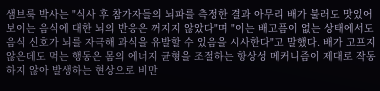샘브룩 박사는 "식사 후 참가자들의 뇌파를 측정한 결과 아무리 배가 불러도 맛있어 보이는 음식에 대한 뇌의 반응은 꺼지지 않았다"며 "이는 배고픔이 없는 상태에서도 음식 신호가 뇌를 자극해 과식을 유발할 수 있음을 시사한다"고 말했다. 배가 고프지 않은데도 먹는 행동은 몸의 에너지 균형을 조절하는 항상성 메커니즘이 제대로 작동하지 않아 발생하는 현상으로 비만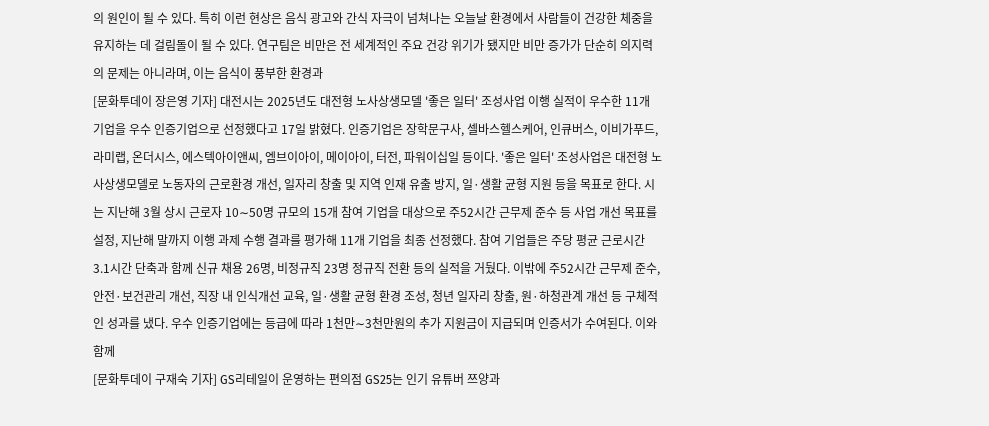의 원인이 될 수 있다. 특히 이런 현상은 음식 광고와 간식 자극이 넘쳐나는 오늘날 환경에서 사람들이 건강한 체중을 유지하는 데 걸림돌이 될 수 있다. 연구팀은 비만은 전 세계적인 주요 건강 위기가 됐지만 비만 증가가 단순히 의지력의 문제는 아니라며, 이는 음식이 풍부한 환경과
[문화투데이 장은영 기자] 대전시는 2025년도 대전형 노사상생모델 '좋은 일터' 조성사업 이행 실적이 우수한 11개 기업을 우수 인증기업으로 선정했다고 17일 밝혔다. 인증기업은 장학문구사, 셀바스헬스케어, 인큐버스, 이비가푸드, 라미랩, 온더시스, 에스텍아이앤씨, 엠브이아이, 메이아이, 터전, 파워이십일 등이다. '좋은 일터' 조성사업은 대전형 노사상생모델로 노동자의 근로환경 개선, 일자리 창출 및 지역 인재 유출 방지, 일·생활 균형 지원 등을 목표로 한다. 시는 지난해 3월 상시 근로자 10∼50명 규모의 15개 참여 기업을 대상으로 주52시간 근무제 준수 등 사업 개선 목표를 설정, 지난해 말까지 이행 과제 수행 결과를 평가해 11개 기업을 최종 선정했다. 참여 기업들은 주당 평균 근로시간 3.1시간 단축과 함께 신규 채용 26명, 비정규직 23명 정규직 전환 등의 실적을 거뒀다. 이밖에 주52시간 근무제 준수, 안전·보건관리 개선, 직장 내 인식개선 교육, 일·생활 균형 환경 조성, 청년 일자리 창출, 원·하청관계 개선 등 구체적인 성과를 냈다. 우수 인증기업에는 등급에 따라 1천만∼3천만원의 추가 지원금이 지급되며 인증서가 수여된다. 이와 함께
[문화투데이 구재숙 기자] GS리테일이 운영하는 편의점 GS25는 인기 유튜버 쯔양과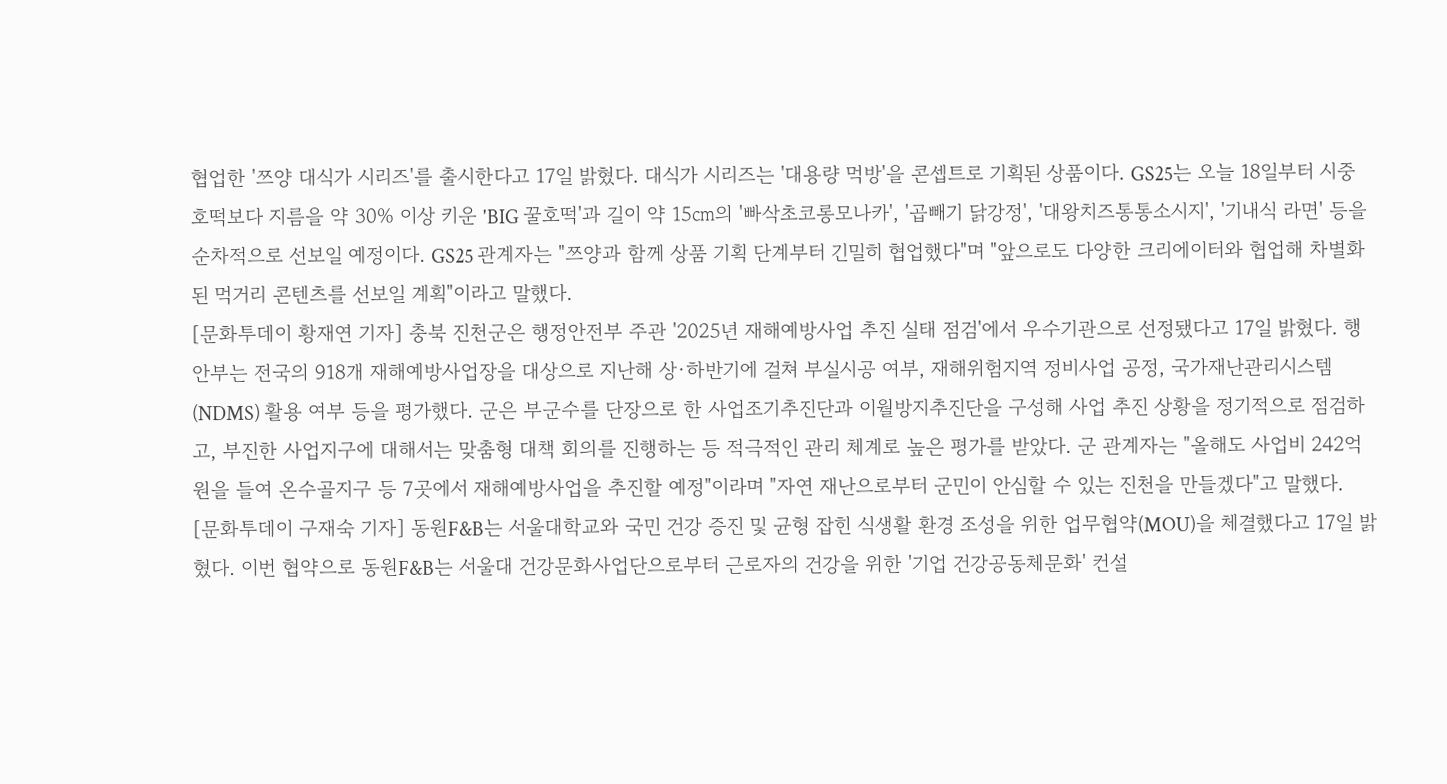협업한 '쯔양 대식가 시리즈'를 출시한다고 17일 밝혔다. 대식가 시리즈는 '대용량 먹방'을 콘셉트로 기획된 상품이다. GS25는 오늘 18일부터 시중 호떡보다 지름을 약 30% 이상 키운 'BIG 꿀호떡'과 길이 약 15㎝의 '빠삭초코롱모나카', '곱빼기 닭강정', '대왕치즈통통소시지', '기내식 라면' 등을 순차적으로 선보일 예정이다. GS25 관계자는 "쯔양과 함께 상품 기획 단계부터 긴밀히 협업했다"며 "앞으로도 다양한 크리에이터와 협업해 차별화된 먹거리 콘텐츠를 선보일 계획"이라고 말했다.
[문화투데이 황재연 기자] 충북 진천군은 행정안전부 주관 '2025년 재해예방사업 추진 실태 점검'에서 우수기관으로 선정됐다고 17일 밝혔다. 행안부는 전국의 918개 재해예방사업장을 대상으로 지난해 상·하반기에 걸쳐 부실시공 여부, 재해위험지역 정비사업 공정, 국가재난관리시스템(NDMS) 활용 여부 등을 평가했다. 군은 부군수를 단장으로 한 사업조기추진단과 이월방지추진단을 구성해 사업 추진 상황을 정기적으로 점검하고, 부진한 사업지구에 대해서는 맞춤형 대책 회의를 진행하는 등 적극적인 관리 체계로 높은 평가를 받았다. 군 관계자는 "올해도 사업비 242억원을 들여 온수골지구 등 7곳에서 재해예방사업을 추진할 예정"이라며 "자연 재난으로부터 군민이 안심할 수 있는 진천을 만들겠다"고 말했다.
[문화투데이 구재숙 기자] 동원F&B는 서울대학교와 국민 건강 증진 및 균형 잡힌 식생활 환경 조성을 위한 업무협약(MOU)을 체결했다고 17일 밝혔다. 이번 협약으로 동원F&B는 서울대 건강문화사업단으로부터 근로자의 건강을 위한 '기업 건강공동체문화' 컨설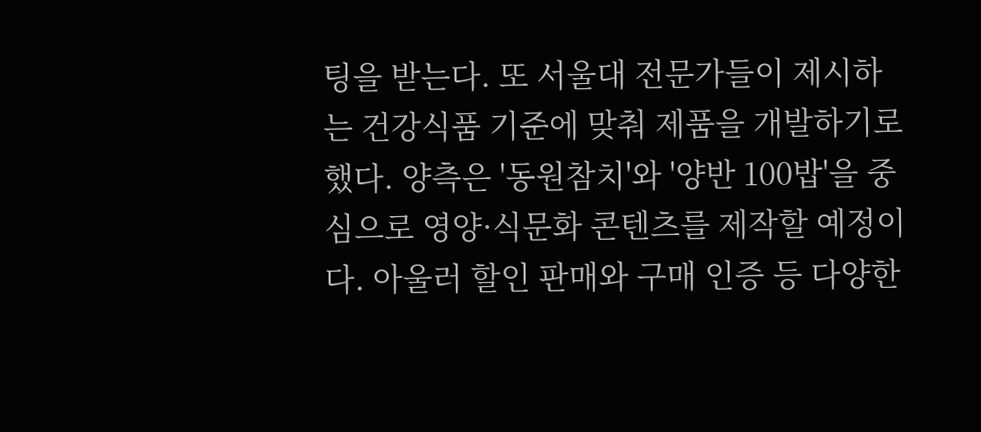팅을 받는다. 또 서울대 전문가들이 제시하는 건강식품 기준에 맞춰 제품을 개발하기로 했다. 양측은 '동원참치'와 '양반 100밥'을 중심으로 영양·식문화 콘텐츠를 제작할 예정이다. 아울러 할인 판매와 구매 인증 등 다양한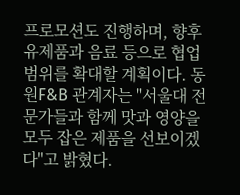프로모션도 진행하며, 향후 유제품과 음료 등으로 협업 범위를 확대할 계획이다. 동원F&B 관계자는 "서울대 전문가들과 함께 맛과 영양을 모두 잡은 제품을 선보이겠다"고 밝혔다.